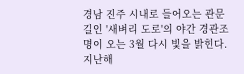경남 진주 시내로 들어오는 관문길인 '새벼리 도로'의 야간 경관조명이 오는 3월 다시 빛을 밝힌다. 지난해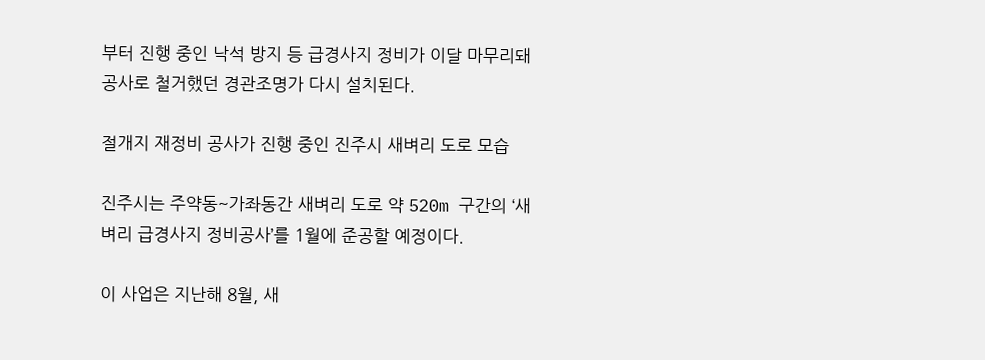부터 진행 중인 낙석 방지 등 급경사지 정비가 이달 마무리돼 공사로 철거했던 경관조명가 다시 설치된다.

절개지 재정비 공사가 진행 중인 진주시 새벼리 도로 모습

진주시는 주약동~가좌동간 새벼리 도로 약 520m 구간의 ‘새벼리 급경사지 정비공사’를 1월에 준공할 예정이다.

이 사업은 지난해 8월, 새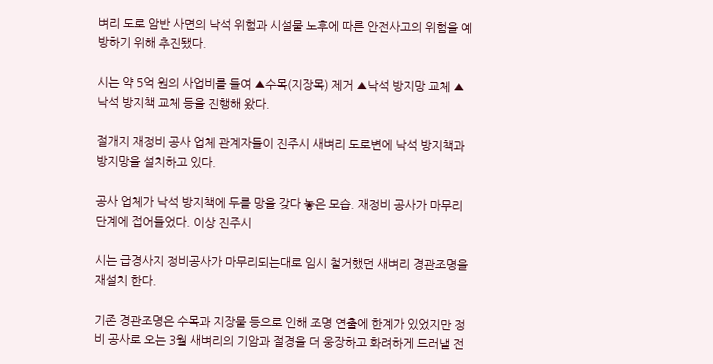벼리 도로 암반 사면의 낙석 위험과 시설물 노후에 따른 안전사고의 위험을 예방하기 위해 추진됐다.

시는 약 5억 원의 사업비를 들여 ▲수목(지장목) 제거 ▲낙석 방지망 교체 ▲낙석 방지책 교체 등을 진행해 왔다.

절개지 재정비 공사 업체 관계자들이 진주시 새벼리 도로변에 낙석 방지책과 방지망을 설치하고 있다.

공사 업체가 낙석 방지책에 두를 망을 갖다 놓은 모습. 재정비 공사가 마무리 단계에 접어들었다. 이상 진주시

시는 급경사지 정비공사가 마무리되는대로 임시 철거했던 새벼리 경관조명을 재설치 한다.

기존 경관조명은 수목과 지장물 등으로 인해 조명 연출에 한계가 있었지만 정비 공사로 오는 3월 새벼리의 기암과 절경을 더 웅장하고 화려하게 드러낼 전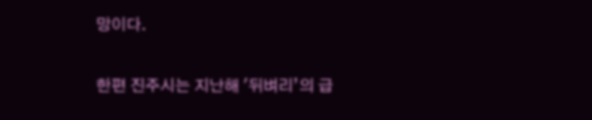망이다.

한편 진주시는 지난해 '뒤벼리’의 급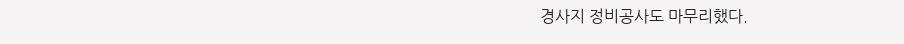경사지 정비공사도 마무리했다.